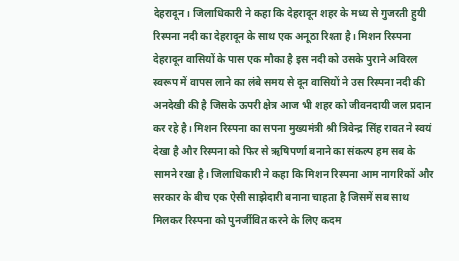देहरादून। जिलाधिकारी ने कहा कि देहरादून शहर के मध्य से गुजरती हुयी रिस्पना नदी का देहरादून के साथ एक अनूठा रिश्ता है। मिशन रिस्पना देहरादून वासियों के पास एक मौका है इस नदी को उसके पुराने अविरल स्वरूप में वापस लाने का लंबे समय से दून वासियों ने उस रिस्पना नदी की अनदेखी की है जिसके ऊपरी क्षेत्र आज भी शहर को जीवनदायी जल प्रदान कर रहे है। मिशन रिस्पना का सपना मुख्यमंत्री श्री त्रिवेन्द्र सिंह रावत ने स्वयं देखा है और रिस्पना को फिर से ऋषिपर्णा बनाने का संकल्प हम सब के सामने रखा है। जिलाधिकारी ने कहा कि मिशन रिस्पना आम नागरिकों और सरकार के बीच एक ऐसी साझेदारी बनाना चाहता है जिसमें सब साथ मिलकर रिस्पना को पुनर्जीवित करने के लिए कदम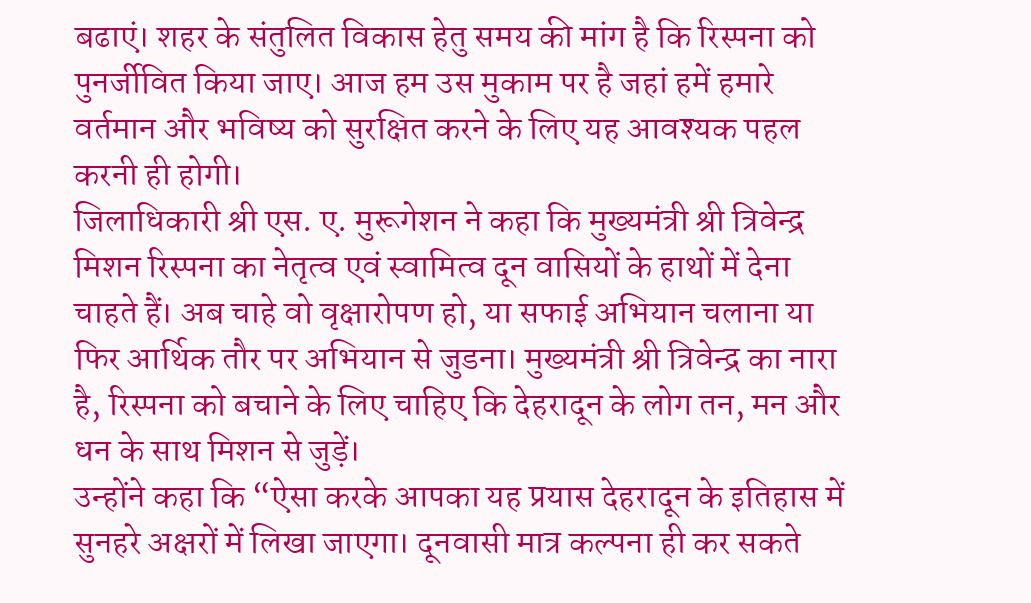बढाएं। शहर के संतुलित विकास हेतु समय की मांग है कि रिस्पना को पुनर्जीवित किया जाए। आज हम उस मुकाम पर है जहां हमें हमारे वर्तमान और भविष्य को सुरक्षित करने के लिए यह आवश्यक पहल करनी ही होगी।
जिलाधिकारी श्री एस. ए. मुरूगेशन ने कहा कि मुख्यमंत्री श्री त्रिवेन्द्र मिशन रिस्पना का नेतृत्व एवं स्वामित्व दून वासियों के हाथों में देना चाहते हैं। अब चाहे वो वृक्षारोपण हो, या सफाई अभियान चलाना या फिर आर्थिक तौर पर अभियान से जुडना। मुख्यमंत्री श्री त्रिवेन्द्र का नारा है, रिस्पना को बचाने के लिए चाहिए कि देहरादून के लोग तन, मन और धन के साथ मिशन से जुड़ें।
उन्होंने कहा कि “ऐसा करके आपका यह प्रयास देहरादून के इतिहास में सुनहरे अक्षरों में लिखा जाएगा। दूनवासी मात्र कल्पना ही कर सकते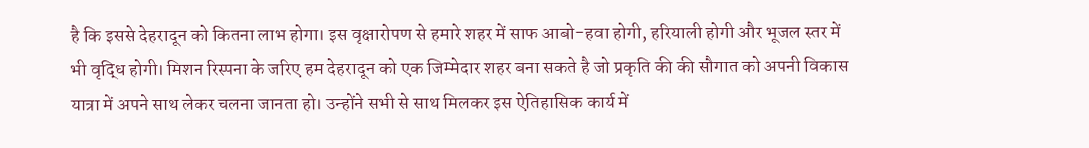है कि इससे देहरादून को कितना लाभ होगा। इस वृक्षारोपण से हमारे शहर में साफ आबो-हवा होगी, हरियाली होगी और भूजल स्तर में भी वृद्धि होगी। मिशन रिस्पना के जरिए हम देहरादून को एक जिम्मेदार शहर बना सकते है जो प्रकृति की की सौगात को अपनी विकास यात्रा में अपने साथ लेकर चलना जानता हो। उन्होंने सभी से साथ मिलकर इस ऐतिहासिक कार्य में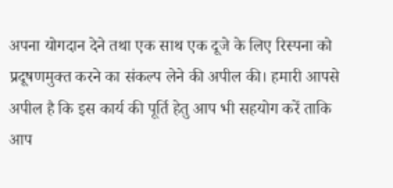अपना योगदान देने तथा एक साथ एक दूजे के लिए रिस्पना को प्रदूषणमुक्त करने का संकल्प लेने की अपील की। हमारी आपसे अपील है कि इस कार्य की पूर्ति हेतु आप भी सहयोग करें ताकि आप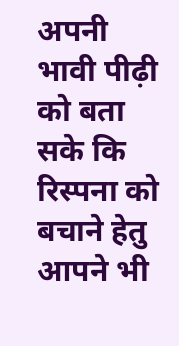अपनी भावी पीढ़ी को बता सके कि रिस्पना को बचाने हेतु आपने भी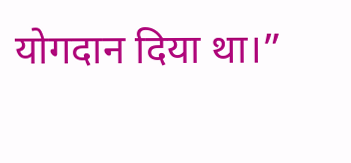योगदान दिया था।”